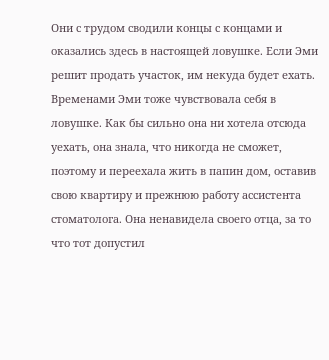Они с трудом сводили концы с концами и оказались здесь в настоящей ловушке. Если Эми решит продать участок, им некуда будет ехать.
Временами Эми тоже чувствовала себя в ловушке. Как бы сильно она ни хотела отсюда уехать, она знала, что никогда не сможет, поэтому и переехала жить в папин дом, оставив свою квартиру и прежнюю работу ассистента стоматолога. Она ненавидела своего отца, за то что тот допустил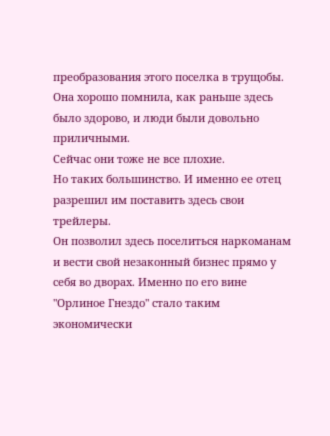преобразования этого поселка в трущобы. Она хорошо помнила, как раньше здесь было здорово, и люди были довольно приличными.
Сейчас они тоже не все плохие.
Но таких большинство. И именно ее отец разрешил им поставить здесь свои трейлеры.
Он позволил здесь поселиться наркоманам и вести свой незаконный бизнес прямо у себя во дворах. Именно по его вине "Орлиное Гнездо" сталo таким экономически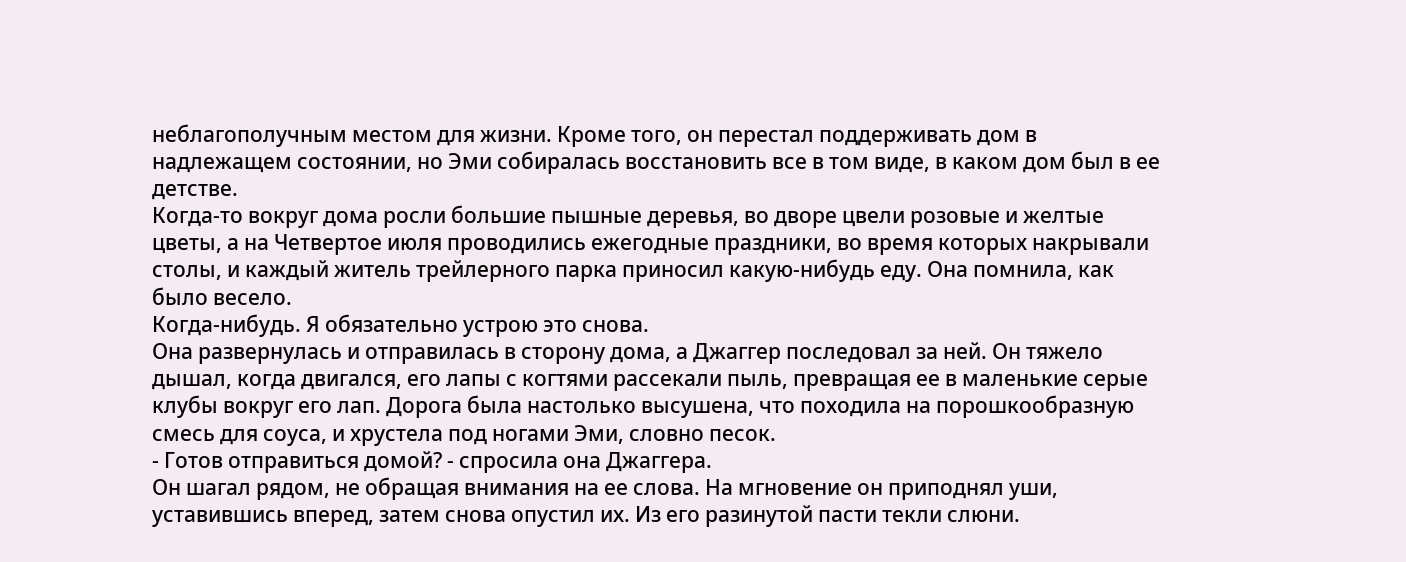неблагополучным местом для жизни. Кроме того, он перестал поддерживать дом в надлежащем состоянии, но Эми собиралась восстановить все в том виде, в каком дом был в ее детстве.
Когда-то вокруг дома росли большие пышные деревья, во дворе цвели розовые и желтые цветы, а на Четвертое июля проводились ежегодные праздники, во время которых накрывали столы, и каждый житель трейлерного парка приносил какую-нибудь еду. Она помнила, как было весело.
Когда-нибудь. Я обязательно устрою это снова.
Она развернулась и отправилась в сторону дома, а Джаггер последовал за ней. Он тяжело дышал, когда двигался, его лапы с когтями рассекали пыль, превращая ее в маленькие серые клубы вокруг его лап. Дорога была настолько высушена, что походила на порошкообразную смесь для соуса, и хрустела под ногами Эми, словно песок.
- Готов отправиться домой? - спросила она Джаггера.
Он шагал рядом, не обращая внимания на ее слова. На мгновение он приподнял уши, уставившись вперед, затем снова опустил их. Из его разинутой пасти текли слюни.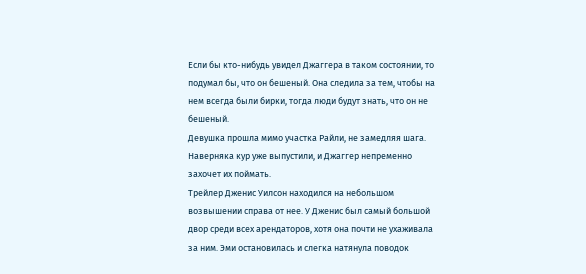Если бы кто-нибудь увидел Джаггера в таком состоянии, то подумал бы, что он бешеный. Она следила за тем, чтобы на нем всегда были бирки, тогда люди будут знать, что он не бешеный.
Девушка прошла мимо участка Райли, не замедляя шага. Наверняка кур уже выпустили, и Джаггер непременно захочет их поймать.
Трейлер Дженис Уилсон находился на небольшом возвышении справа от нее. У Дженис был самый большой двор среди всех арендаторов, хотя она почти не ухаживала за ним. Эми остановилась и слегка натянула поводок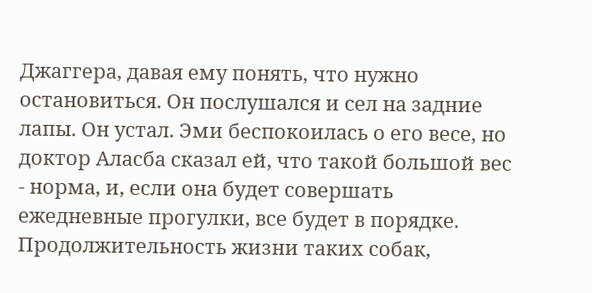Джаггера, давая ему понять, что нужно остановиться. Он послушался и сел на задние лапы. Он устал. Эми беспокоилась о его весе, но доктор Аласба сказал ей, что такой большой вес - норма, и, если она будет совершать ежедневные прогулки, все будет в порядке. Продолжительность жизни таких собак,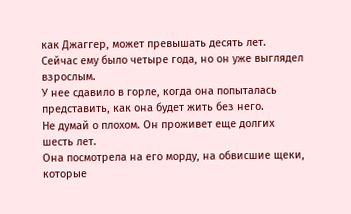как Джаггер, может превышать десять лет. Сейчас ему было четыре года, но он уже выглядел взрослым.
У нее сдавило в горле, когда она попыталась представить, как она будет жить без него.
Не думай о плохом. Он проживет еще долгих шесть лет.
Она посмотрела на его морду, на обвисшие щеки, которые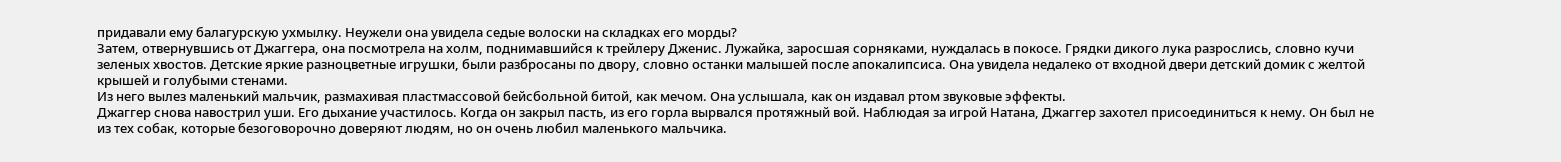придавали ему балагурскую ухмылку. Неужели она увидела седые волоски на складках его морды?
Затем, отвернувшись от Джаггера, она посмотрела на холм, поднимавшийся к трейлеру Дженис. Лужайка, заросшая сорняками, нуждалась в покосе. Грядки дикого лука разрослись, словно кучи зеленых хвостов. Детские яркие разноцветные игрушки, были разбросаны по двору, словно останки малышей после апокалипсиса. Она увидела недалеко от входной двери детский домик с желтой крышей и голубыми стенами.
Из него вылез маленький мальчик, размахивая пластмассовой бейсбольной битой, как мечом. Она услышала, как он издавал ртом звуковые эффекты.
Джаггер снова навострил уши. Его дыхание участилось. Когда он закрыл пасть, из его горла вырвался протяжный вой. Наблюдая за игрой Натана, Джаггер захотел присоединиться к нему. Он был не из тех собак, которые безоговорочно доверяют людям, но он очень любил маленького мальчика.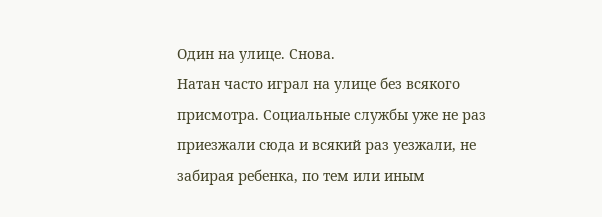Один на улице. Снова.
Натан часто играл на улице без всякого присмотра. Социальные службы уже не раз приезжали сюда и всякий раз уезжали, не забирая ребенка, по тем или иным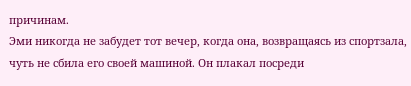причинам.
Эми никогда не забудет тот вечер, когда она, возвращаясь из спортзала, чуть не сбила его своей машиной. Он плакал посреди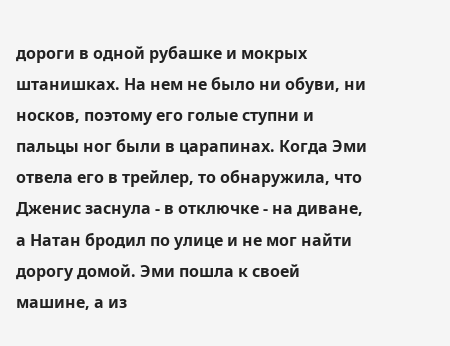дороги в одной рубашке и мокрых штанишках. На нем не было ни обуви, ни носков, поэтому его голые ступни и пальцы ног были в царапинах. Когда Эми отвела его в трейлер, то обнаружила, что Дженис заснула - в отключке - на диване, а Натан бродил по улице и не мог найти дорогу домой. Эми пошла к своей машине, а из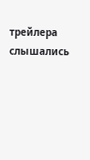трейлера слышались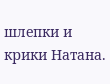шлепки и крики Натана.